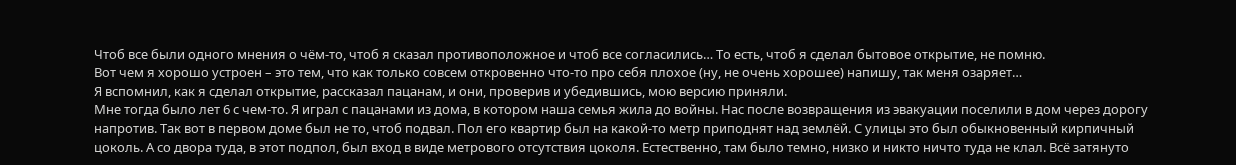Чтоб все были одного мнения о чём-то, чтоб я сказал противоположное и чтоб все согласились… То есть, чтоб я сделал бытовое открытие, не помню.
Вот чем я хорошо устроен – это тем, что как только совсем откровенно что-то про себя плохое (ну, не очень хорошее) напишу, так меня озаряет…
Я вспомнил, как я сделал открытие, рассказал пацанам, и они, проверив и убедившись, мою версию приняли.
Мне тогда было лет 6 с чем-то. Я играл с пацанами из дома, в котором наша семья жила до войны. Нас после возвращения из эвакуации поселили в дом через дорогу напротив. Так вот в первом доме был не то, чтоб подвал. Пол его квартир был на какой-то метр приподнят над землёй. С улицы это был обыкновенный кирпичный цоколь. А со двора туда, в этот подпол, был вход в виде метрового отсутствия цоколя. Естественно, там было темно, низко и никто ничто туда не клал. Всё затянуто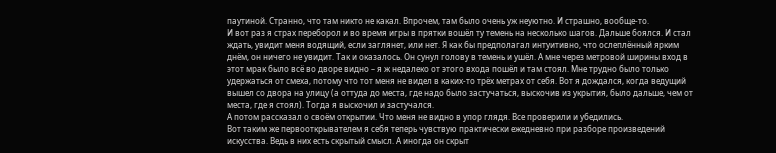паутиной. Странно, что там никто не какал. Впрочем, там было очень уж неуютно. И страшно, вообще-то.
И вот раз я страх переборол и во время игры в прятки вошёл ту темень на несколько шагов. Дальше боялся. И стал ждать, увидит меня водящий, если заглянет, или нет. Я как бы предполагал интуитивно, что ослеплённый ярким днём, он ничего не увидит. Так и оказалось. Он сунул голову в темень и ушёл. А мне через метровой ширины вход в этот мрак было всё во дворе видно – я ж недалеко от этого входа пошёл и там стоял. Мне трудно было только удержаться от смеха, потому что тот меня не видел в каких-то трёх метрах от себя. Вот я дождался, когда ведущий вышел со двора на улицу (а оттуда до места, где надо было застучаться, выскочив из укрытия, было дальше, чем от места, где я стоял). Тогда я выскочил и застучался.
А потом рассказал о своём открытии. Что меня не видно в упор глядя. Все проверили и убедились.
Вот таким же первооткрывателем я себя теперь чувствую практически ежедневно при разборе произведений искусства. Ведь в них есть скрытый смысл. А иногда он скрыт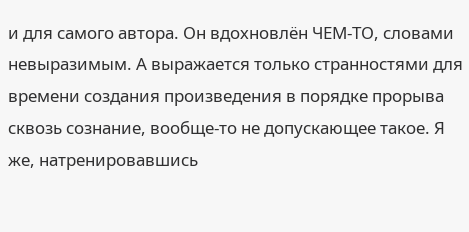и для самого автора. Он вдохновлён ЧЕМ-ТО, словами невыразимым. А выражается только странностями для времени создания произведения в порядке прорыва сквозь сознание, вообще-то не допускающее такое. Я же, натренировавшись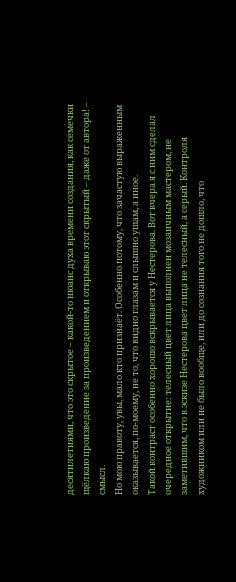десятилетиями, что это скрытое – какой-то нюанс духа времени создания, как семечки щёлкаю произведение за произведением и открываю этот скрытый – даже от автора! – смысл.
Но мою правоту, увы, мало кто признаёт. Особенно потому, что зачастую выраженным оказывается, по-моему, не то, что видно глазам и слышно ушам, а иное.
Такой контраст особенно хорошо вскрывается у Нестерова. Вот вчера я с ним сделал очередное открытие: телесный цвет лица выполнен мозаичным мастером, не заметившим, что в эскизе Нестерова цвет лица не телесный, а серый. Контроля художником или не было вообще, или до сознания того не дошло, что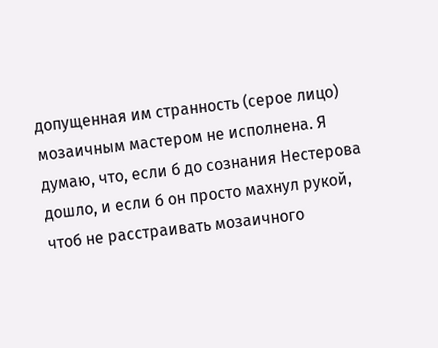допущенная им странность (серое лицо) мозаичным мастером не исполнена. Я думаю, что, если б до сознания Нестерова дошло, и если б он просто махнул рукой, чтоб не расстраивать мозаичного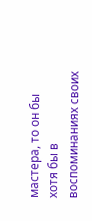мастера, то он бы хотя бы в воспоминаниях своих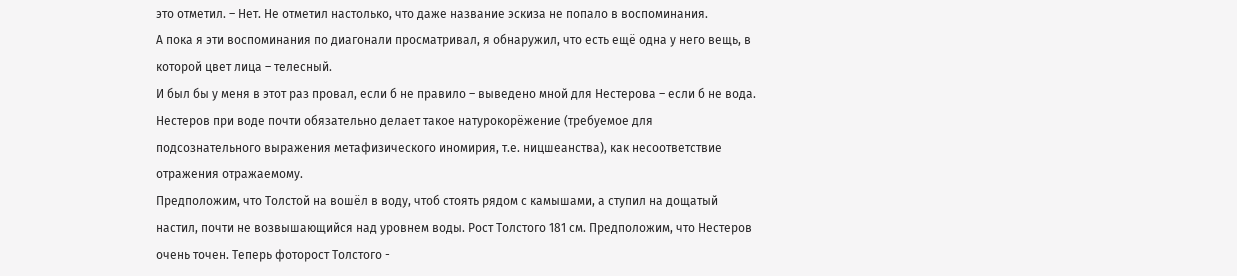это отметил. – Нет. Не отметил настолько, что даже название эскиза не попало в воспоминания.
А пока я эти воспоминания по диагонали просматривал, я обнаружил, что есть ещё одна у него вещь, в которой цвет лица – телесный.
И был бы у меня в этот раз провал, если б не правило – выведено мной для Нестерова – если б не вода. Нестеров при воде почти обязательно делает такое натурокорёжение (требуемое для подсознательного выражения метафизического иномирия, т.е. ницшеанства), как несоответствие отражения отражаемому.
Предположим, что Толстой на вошёл в воду, чтоб стоять рядом с камышами, а ступил на дощатый настил, почти не возвышающийся над уровнем воды. Рост Толстого 181 см. Предположим, что Нестеров очень точен. Теперь фоторост Толстого -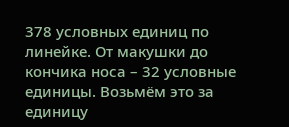378 условных единиц по линейке. От макушки до кончика носа – 32 условные единицы. Возьмём это за единицу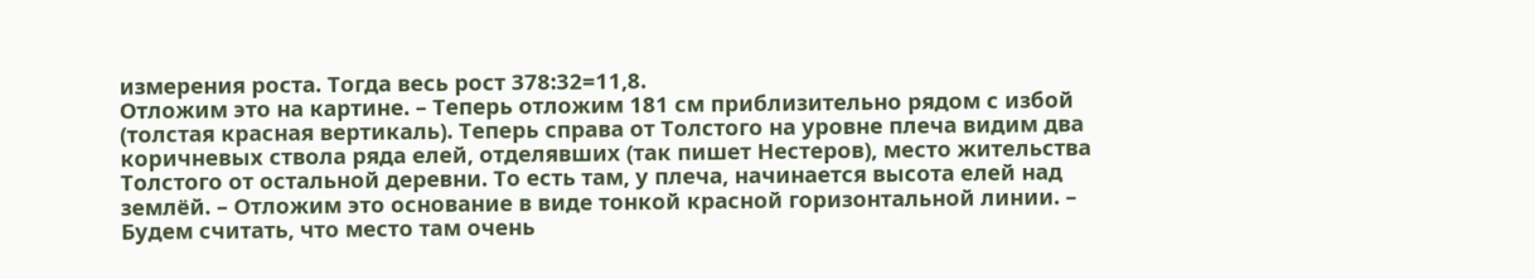измерения роста. Тогда весь рост 378:32=11,8.
Отложим это на картине. – Теперь отложим 181 см приблизительно рядом с избой (толстая красная вертикаль). Теперь справа от Толстого на уровне плеча видим два коричневых ствола ряда елей, отделявших (так пишет Нестеров), место жительства Толстого от остальной деревни. То есть там, у плеча, начинается высота елей над землёй. – Отложим это основание в виде тонкой красной горизонтальной линии. – Будем считать, что место там очень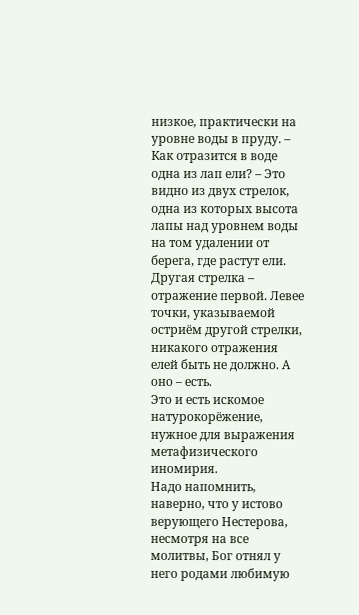низкое, практически на уровне воды в пруду. – Как отразится в воде одна из лап ели? – Это видно из двух стрелок, одна из которых высота лапы над уровнем воды на том удалении от берега, где растут ели. Другая стрелка – отражение первой. Левее точки, указываемой остриём другой стрелки, никакого отражения елей быть не должно. А оно – есть.
Это и есть искомое натурокорёжение, нужное для выражения метафизического иномирия.
Надо напомнить, наверно, что у истово верующего Нестерова, несмотря на все молитвы, Бог отнял у него родами любимую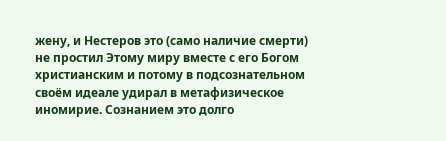жену, и Нестеров это (само наличие смерти) не простил Этому миру вместе с его Богом христианским и потому в подсознательном своём идеале удирал в метафизическое иномирие. Сознанием это долго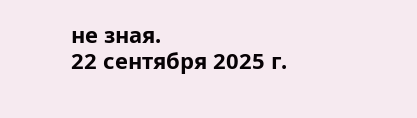не зная.
22 сентября 2025 г.